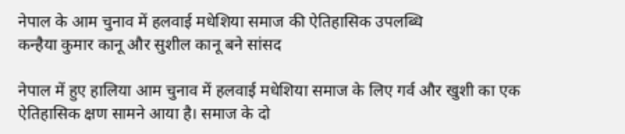नेपाल के आम चुनाव में हलवाई मधेशिया समाज की ऐतिहासिक उपलब्धि
कन्हैया कुमार कानू और सुशील कानू बने सांसद

नेपाल में हुए हालिया आम चुनाव में हलवाई मधेशिया समाज के लिए गर्व और खुशी का एक ऐतिहासिक क्षण सामने आया है। समाज के दो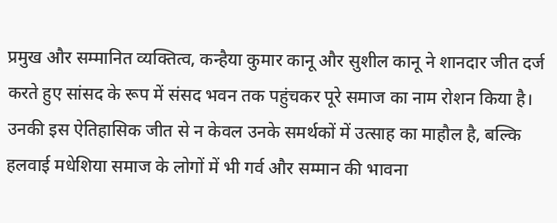प्रमुख और सम्मानित व्यक्तित्व, कन्हैया कुमार कानू और सुशील कानू ने शानदार जीत दर्ज करते हुए सांसद के रूप में संसद भवन तक पहुंचकर पूरे समाज का नाम रोशन किया है। उनकी इस ऐतिहासिक जीत से न केवल उनके समर्थकों में उत्साह का माहौल है, बल्कि हलवाई मधेशिया समाज के लोगों में भी गर्व और सम्मान की भावना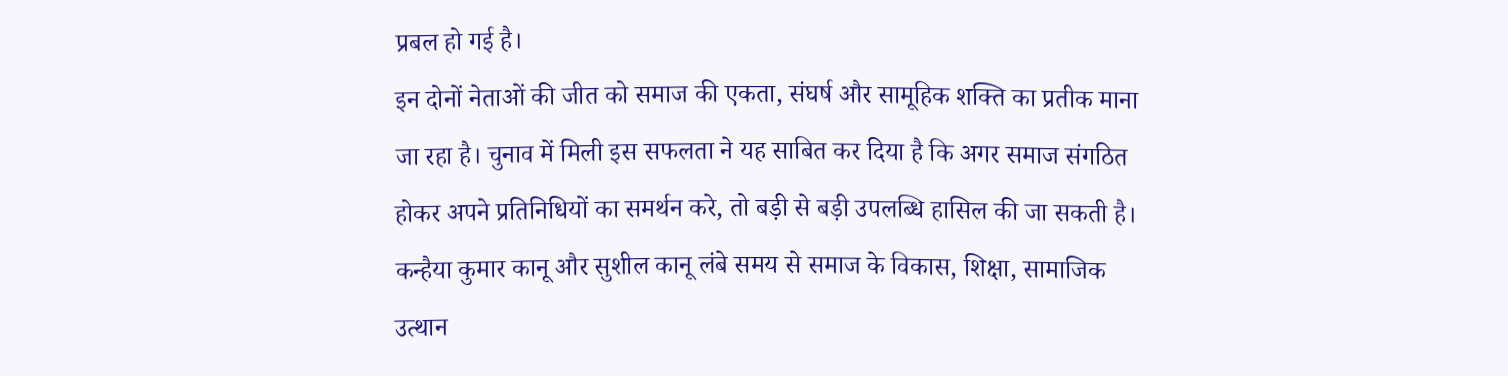प्रबल हो गई है।
इन दोनों नेताओं की जीत को समाज की एकता, संघर्ष और सामूहिक शक्ति का प्रतीक माना जा रहा है। चुनाव में मिली इस सफलता ने यह साबित कर दिया है कि अगर समाज संगठित होकर अपने प्रतिनिधियों का समर्थन करे, तो बड़ी से बड़ी उपलब्धि हासिल की जा सकती है। कन्हैया कुमार कानू और सुशील कानू लंबे समय से समाज के विकास, शिक्षा, सामाजिक उत्थान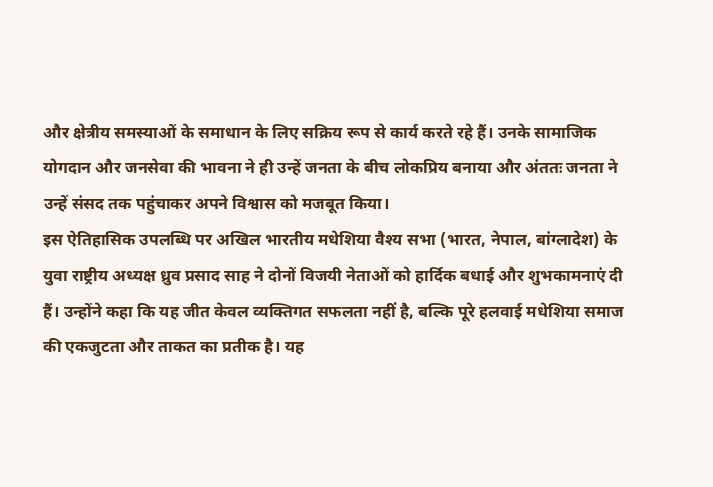और क्षेत्रीय समस्याओं के समाधान के लिए सक्रिय रूप से कार्य करते रहे हैं। उनके सामाजिक योगदान और जनसेवा की भावना ने ही उन्हें जनता के बीच लोकप्रिय बनाया और अंततः जनता ने उन्हें संसद तक पहुंचाकर अपने विश्वास को मजबूत किया।
इस ऐतिहासिक उपलब्धि पर अखिल भारतीय मधेशिया वैश्य सभा (भारत, नेपाल, बांग्लादेश) के युवा राष्ट्रीय अध्यक्ष ध्रुव प्रसाद साह ने दोनों विजयी नेताओं को हार्दिक बधाई और शुभकामनाएं दी हैं। उन्होंने कहा कि यह जीत केवल व्यक्तिगत सफलता नहीं है, बल्कि पूरे हलवाई मधेशिया समाज की एकजुटता और ताकत का प्रतीक है। यह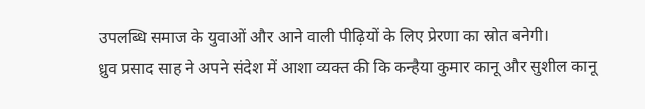उपलब्धि समाज के युवाओं और आने वाली पीढ़ियों के लिए प्रेरणा का स्रोत बनेगी।
ध्रुव प्रसाद साह ने अपने संदेश में आशा व्यक्त की कि कन्हैया कुमार कानू और सुशील कानू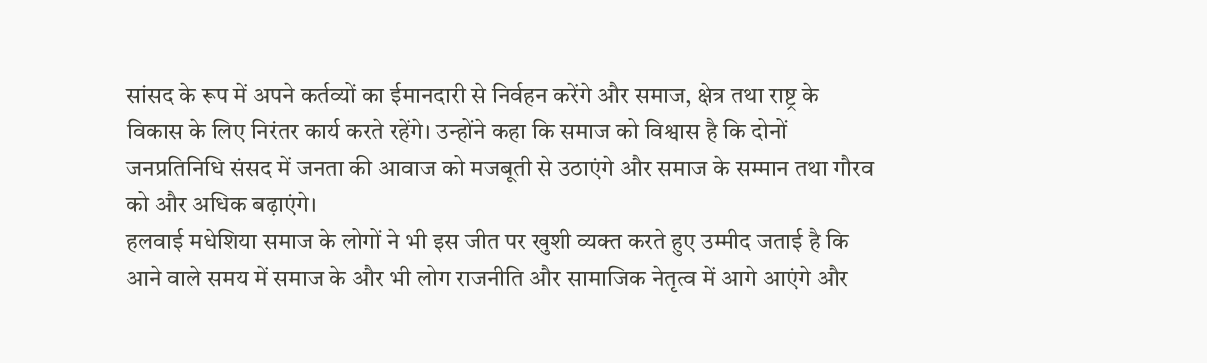सांसद के रूप में अपने कर्तव्यों का ईमानदारी से निर्वहन करेंगे और समाज, क्षेत्र तथा राष्ट्र के विकास के लिए निरंतर कार्य करते रहेंगे। उन्होंने कहा कि समाज को विश्वास है कि दोनों जनप्रतिनिधि संसद में जनता की आवाज को मजबूती से उठाएंगे और समाज के सम्मान तथा गौरव को और अधिक बढ़ाएंगे।
हलवाई मधेशिया समाज के लोगों ने भी इस जीत पर खुशी व्यक्त करते हुए उम्मीद जताई है कि आने वाले समय में समाज के और भी लोग राजनीति और सामाजिक नेतृत्व में आगे आएंगे और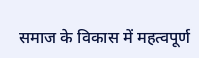समाज के विकास में महत्वपूर्ण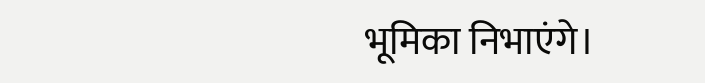भूमिका निभाएंगे।